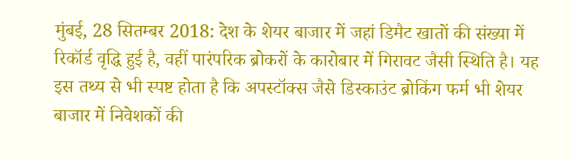मुंबई, 28 सितम्बर 2018: देश के शेयर बाजार में जहां डिमैट खातों की संख्या में रिकॉर्ड वृद्धि हुई है, वहीं पारंपरिक ब्रोकरों के कारोबार में गिरावट जैसी स्थिति है। यह इस तथ्य से भी स्पष्ट होता है कि अपस्टॉक्स जैसे डिस्काउंट ब्रोकिंग फर्म भी शेयर बाजार में निवेशकों की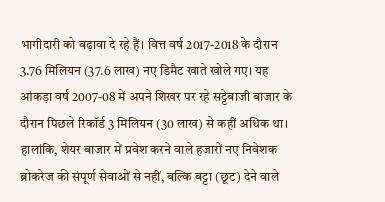भागीदारी को बढ़ावा दे रहे हैं। वित्त वर्ष 2017-2018 के दौरान 3.76 मिलियन (37.6 लाख) नए डिमैट खाते खोले गए। यह आंकड़ा वर्ष 2007-08 में अपने शिखर पर रहे सट्टेबाजी बाजार के दौरान पिछले रिकॉर्ड 3 मिलियन (30 लाख) से कहीं अधिक था।
हालांकि, शेयर बाजार में प्रवेश करने वाले हजारों नए निवेशक ब्रोकरेज की संपूर्ण सेवाओं से नहीं, बल्कि बट्टा (छूट) देने वाले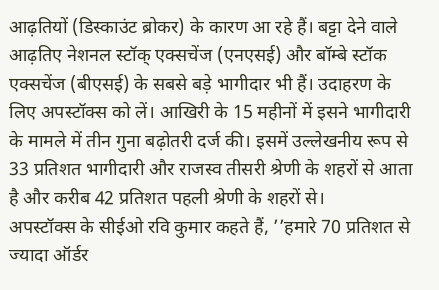आढ़तियों (डिस्काउंट ब्रोकर) के कारण आ रहे हैं। बट्टा देने वाले आढ़तिए नेशनल स्टॉक् एक्सचेंज (एनएसई) और बॉम्बे स्टॉक एक्सचेंज (बीएसई) के सबसे बड़े भागीदार भी हैं। उदाहरण के लिए अपस्टॉक्स को लें। आखिरी के 15 महीनों में इसने भागीदारी के मामले में तीन गुना बढ़ोतरी दर्ज की। इसमें उल्लेखनीय रूप से 33 प्रतिशत भागीदारी और राजस्व तीसरी श्रेणी के शहरों से आता है और करीब 42 प्रतिशत पहली श्रेणी के शहरों से।
अपस्टॉक्स के सीईओ रवि कुमार कहते हैं, ’’हमारे 70 प्रतिशत से ज्यादा ऑर्डर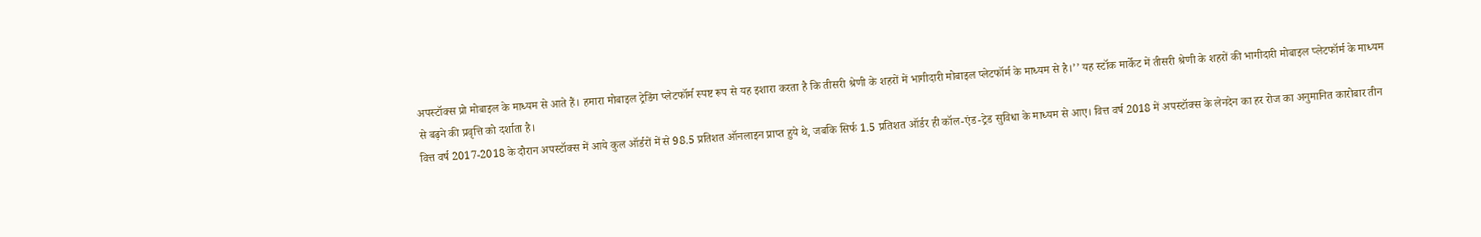अपस्टॉक्स प्रो मोबाइल के माध्यम से आते हैं। हमारा मोबाइल ट्रेडिंग प्लेटफॉर्म स्पष्ट रूप से यह इशारा करता है कि तीसरी श्रेणी के शहरों में भागीदारी मोबाइल प्लेटफॉर्म के माध्यम से है।’’ यह स्टॉक मार्केट में तीसरी श्रेणी के शहरों की भागीदारी मोबाइल प्लेटफॉर्म के माध्यम से बढ़ने की प्रवृत्ति को दर्शाता है।
वित्त वर्ष 2017-2018 के दौरान अपस्टॉक्स में आये कुल ऑर्डरों में से 98.5 प्रतिशत ऑनलाइन प्राप्त हुये थे, जबकि सिर्फ 1.5 प्रतिशत ऑर्डर ही कॉल-एंड-ट्रेड सुविधा के माध्यम से आए। वित्त वर्ष 2018 में अपस्टॉक्स के लेनदेन का हर रोज का अनुमानित कारोबार तीन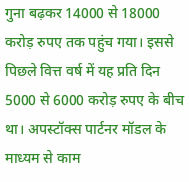गुना बढ़कर 14000 से 18000 करोड़ रुपए तक पहुंच गया। इससे पिछले वित्त वर्ष में यह प्रति दिन 5000 से 6000 करोड़ रुपए के बीच था। अपस्टॉक्स पार्टनर मॉडल के माध्यम से काम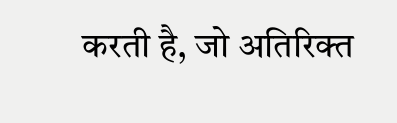करती है, जो अतिरिक्त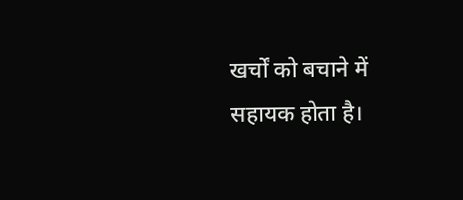खर्चों को बचाने में सहायक होता है।